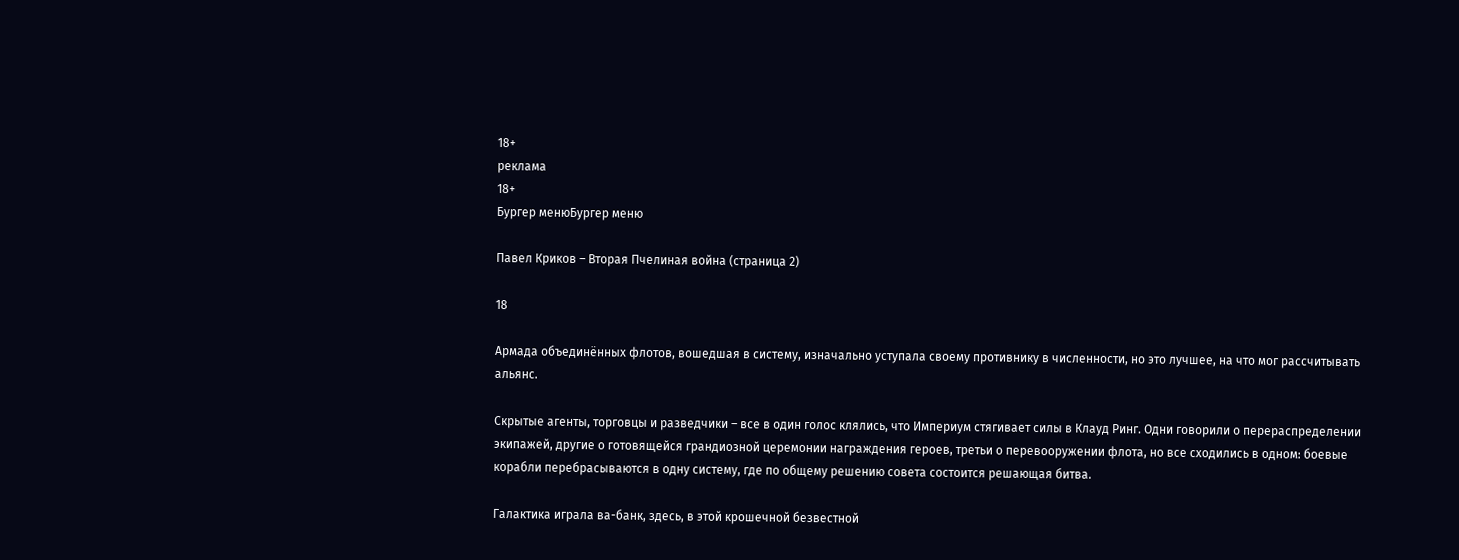18+
реклама
18+
Бургер менюБургер меню

Павел Криков – Вторая Пчелиная война (страница 2)

18

Армада объединённых флотов, вошедшая в систему, изначально уступала своему противнику в численности, но это лучшее, на что мог рассчитывать альянс.

Скрытые агенты, торговцы и разведчики – все в один голос клялись, что Империум стягивает силы в Клауд Ринг. Одни говорили о перераспределении экипажей, другие о готовящейся грандиозной церемонии награждения героев, третьи о перевооружении флота, но все сходились в одном: боевые корабли перебрасываются в одну систему, где по общему решению совета состоится решающая битва.

Галактика играла ва-банк, здесь, в этой крошечной безвестной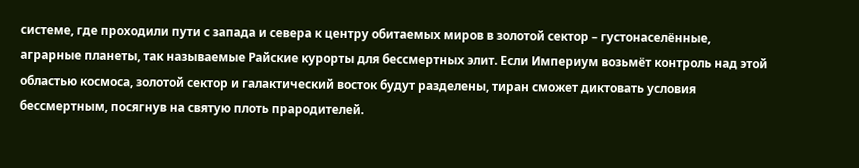системе, где проходили пути с запада и севера к центру обитаемых миров в золотой сектор – густонаселённые, аграрные планеты, так называемые Райские курорты для бессмертных элит. Если Империум возьмёт контроль над этой областью космоса, золотой сектор и галактический восток будут разделены, тиран сможет диктовать условия бессмертным, посягнув на святую плоть прародителей.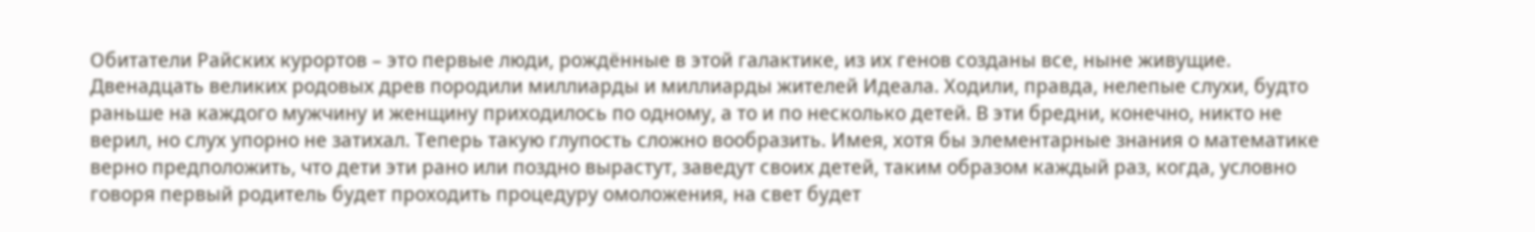Обитатели Райских курортов – это первые люди, рождённые в этой галактике, из их генов созданы все, ныне живущие. Двенадцать великих родовых древ породили миллиарды и миллиарды жителей Идеала. Ходили, правда, нелепые слухи, будто раньше на каждого мужчину и женщину приходилось по одному, а то и по несколько детей. В эти бредни, конечно, никто не верил, но слух упорно не затихал. Теперь такую глупость сложно вообразить. Имея, хотя бы элементарные знания о математике верно предположить, что дети эти рано или поздно вырастут, заведут своих детей, таким образом каждый раз, когда, условно говоря первый родитель будет проходить процедуру омоложения, на свет будет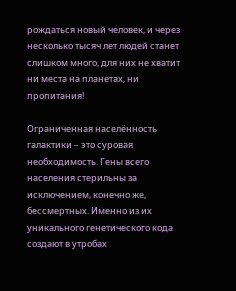рождаться новый человек, и через несколько тысяч лет людей станет слишком много, для них не хватит ни места на планетах, ни пропитания!

Ограниченная населённость галактики – это суровая необходимость. Гены всего населения стерильны за исключением, конечно же, бессмертных. Именно из их уникального генетического кода создают в утробах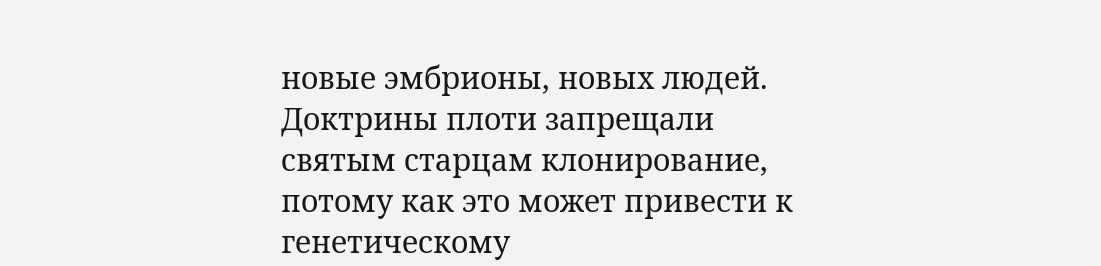новые эмбрионы, новых людей. Доктрины плоти запрещали святым старцам клонирование, потому как это может привести к генетическому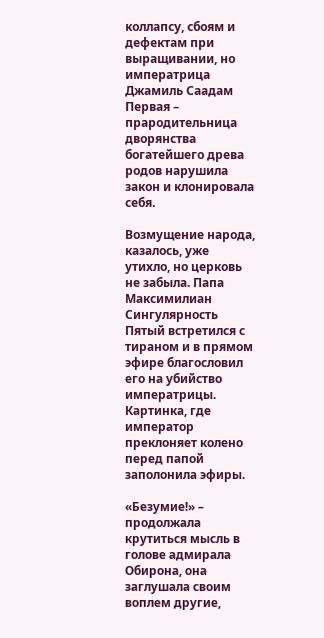коллапсу, сбоям и дефектам при выращивании, но императрица Джамиль Саадам Первая – прародительница дворянства богатейшего древа родов нарушила закон и клонировала себя.

Возмущение народа, казалось, уже утихло, но церковь не забыла. Папа Максимилиан Сингулярность Пятый встретился с тираном и в прямом эфире благословил его на убийство императрицы. Картинка, где император преклоняет колено перед папой заполонила эфиры.

«Безумие!» – продолжала крутиться мысль в голове адмирала Обирона, она заглушала своим воплем другие,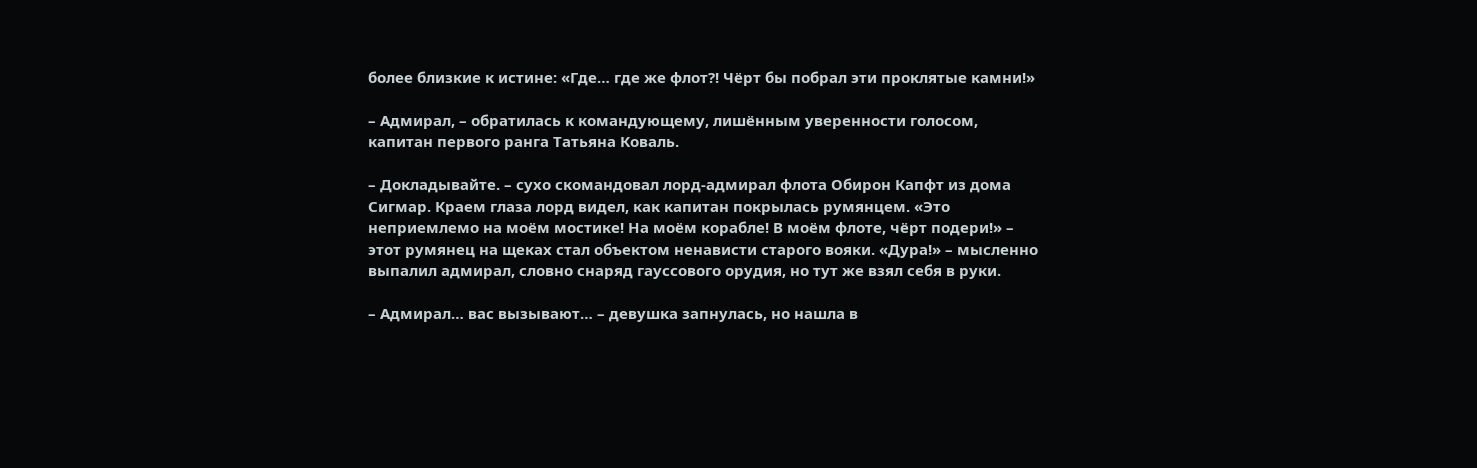более близкие к истине: «Где… где же флот?! Чёрт бы побрал эти проклятые камни!»

– Адмирал, – обратилась к командующему, лишённым уверенности голосом, капитан первого ранга Татьяна Коваль.

– Докладывайте. – сухо скомандовал лорд-адмирал флота Обирон Капфт из дома Сигмар. Краем глаза лорд видел, как капитан покрылась румянцем. «Это неприемлемо на моём мостике! На моём корабле! В моём флоте, чёрт подери!» – этот румянец на щеках стал объектом ненависти старого вояки. «Дура!» – мысленно выпалил адмирал, словно снаряд гауссового орудия, но тут же взял себя в руки.

– Адмирал… вас вызывают… – девушка запнулась, но нашла в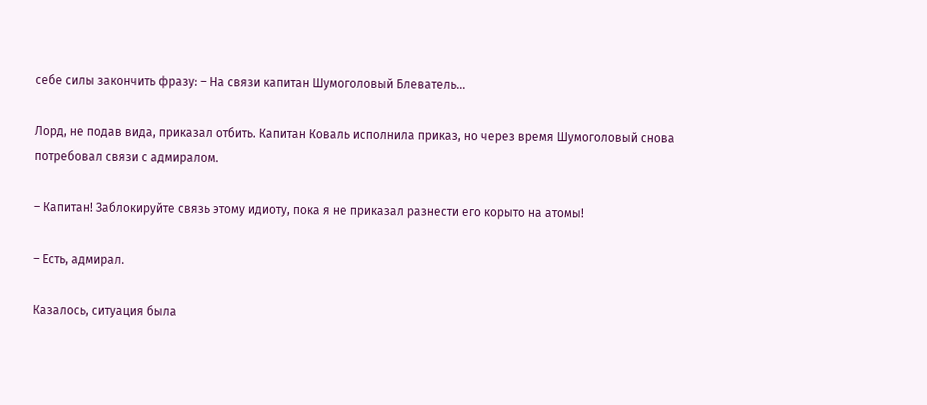себе силы закончить фразу: – На связи капитан Шумоголовый Блеватель…

Лорд, не подав вида, приказал отбить. Капитан Коваль исполнила приказ, но через время Шумоголовый снова потребовал связи с адмиралом.

– Капитан! Заблокируйте связь этому идиоту, пока я не приказал разнести его корыто на атомы!

– Есть, адмирал.

Казалось, ситуация была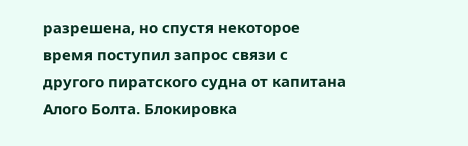разрешена, но спустя некоторое время поступил запрос связи с другого пиратского судна от капитана Алого Болта. Блокировка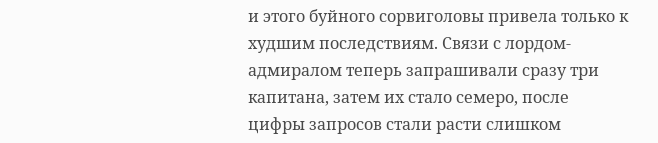и этого буйного сорвиголовы привела только к худшим последствиям. Связи с лордом-адмиралом теперь запрашивали сразу три капитана, затем их стало семеро, после цифры запросов стали расти слишком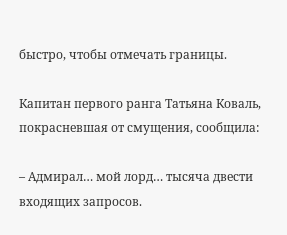быстро, чтобы отмечать границы.

Капитан первого ранга Татьяна Коваль, покрасневшая от смущения, сообщила:

– Адмирал… мой лорд… тысяча двести входящих запросов.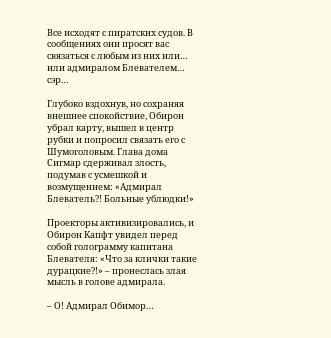Все исходят с пиратских судов. В сообщениях они просят вас связаться с любым из них или… или адмиралом Блевателем… сэр…

Глубоко вздохнув, но сохраняя внешнее спокойствие, Обирон убрал карту, вышел в центр рубки и попросил связать его с Шумоголовым. Глава дома Сигмар сдерживал злость, подумав с усмешкой и возмущением: «Адмирал Блеватель?! Больные ублюдки!»

Проекторы активизировались, и Обирон Капфт увидел перед собой голограмму капитана Блевателя: «Что за клички такие дурацкие?!» – пронеслась злая мысль в голове адмирала.

– О! Адмирал Обимор…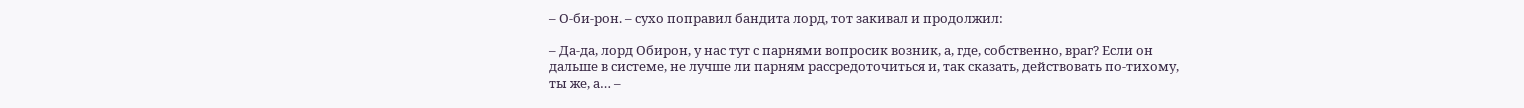– О-би-рон. – сухо поправил бандита лорд, тот закивал и продолжил:

– Да-да, лорд Обирон, у нас тут с парнями вопросик возник, а, где, собственно, враг? Если он дальше в системе, не лучше ли парням рассредоточиться и, так сказать, действовать по-тихому, ты же, а… –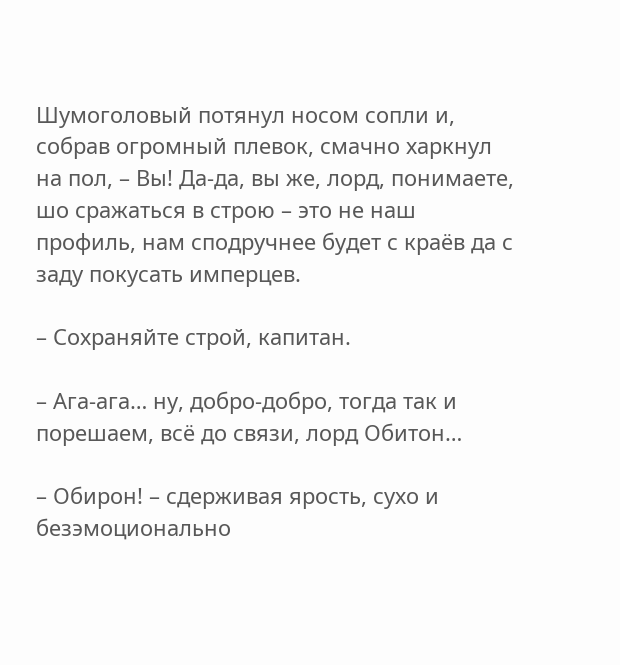Шумоголовый потянул носом сопли и, собрав огромный плевок, смачно харкнул на пол, – Вы! Да-да, вы же, лорд, понимаете, шо сражаться в строю – это не наш профиль, нам сподручнее будет с краёв да с заду покусать имперцев.

– Сохраняйте строй, капитан.

– Ага-ага… ну, добро-добро, тогда так и порешаем, всё до связи, лорд Обитон…

– Обирон! – сдерживая ярость, сухо и безэмоционально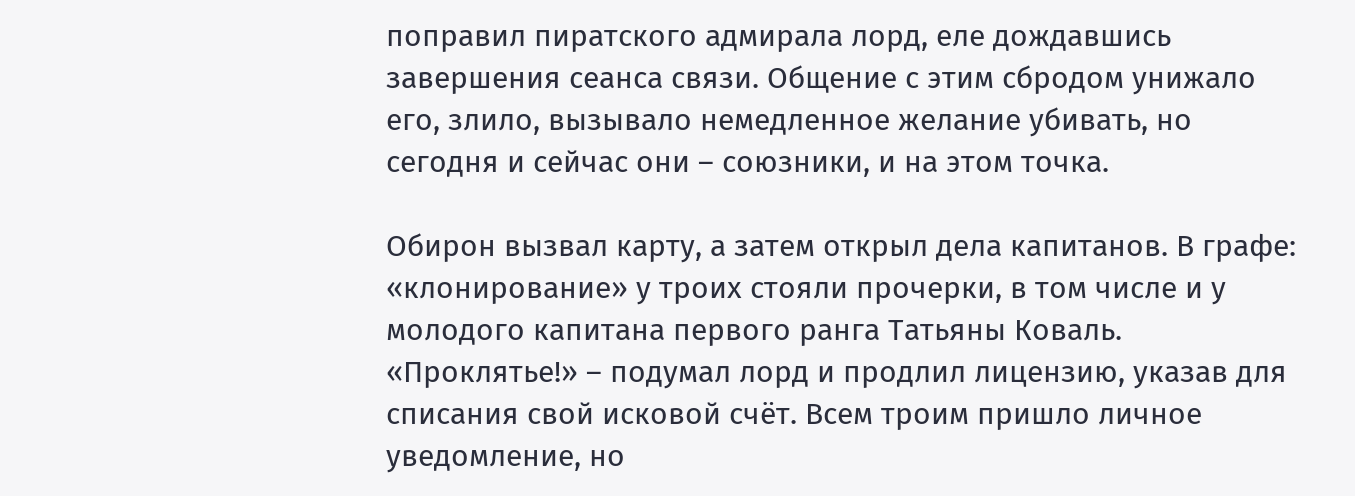поправил пиратского адмирала лорд, еле дождавшись завершения сеанса связи. Общение с этим сбродом унижало его, злило, вызывало немедленное желание убивать, но сегодня и сейчас они – союзники, и на этом точка.

Обирон вызвал карту, а затем открыл дела капитанов. В графе: «клонирование» у троих стояли прочерки, в том числе и у молодого капитана первого ранга Татьяны Коваль. «Проклятье!» – подумал лорд и продлил лицензию, указав для списания свой исковой счёт. Всем троим пришло личное уведомление, но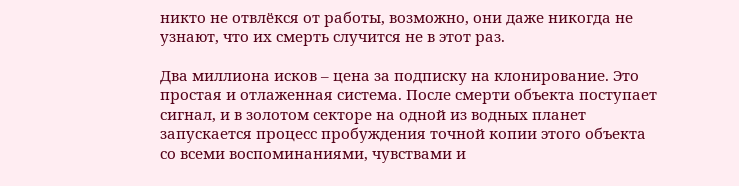никто не отвлёкся от работы, возможно, они даже никогда не узнают, что их смерть случится не в этот раз.

Два миллиона исков – цена за подписку на клонирование. Это простая и отлаженная система. После смерти объекта поступает сигнал, и в золотом секторе на одной из водных планет запускается процесс пробуждения точной копии этого объекта со всеми воспоминаниями, чувствами и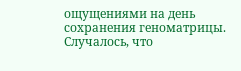ощущениями на день сохранения геноматрицы. Случалось, что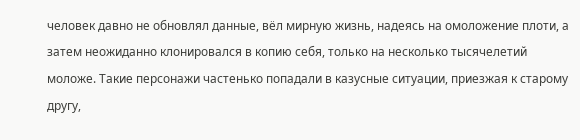человек давно не обновлял данные, вёл мирную жизнь, надеясь на омоложение плоти, а затем неожиданно клонировался в копию себя, только на несколько тысячелетий моложе. Такие персонажи частенько попадали в казусные ситуации, приезжая к старому другу,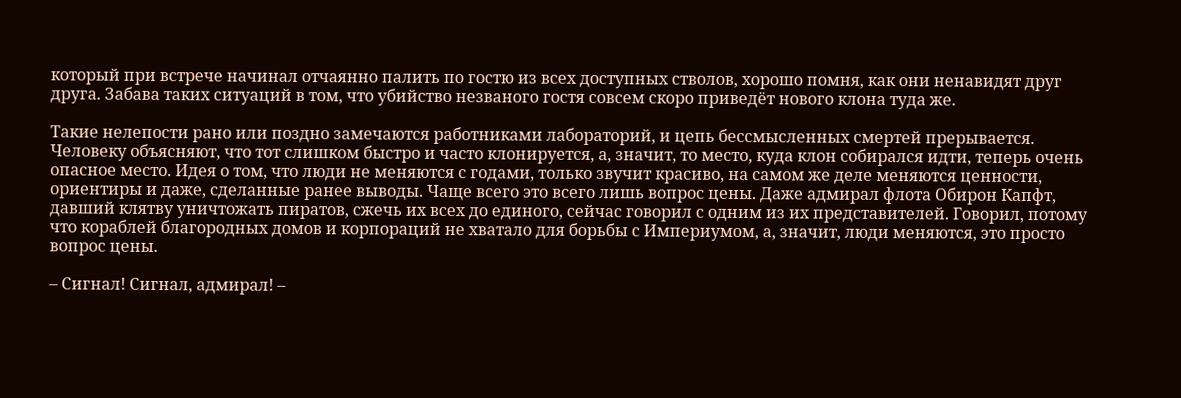который при встрече начинал отчаянно палить по гостю из всех доступных стволов, хорошо помня, как они ненавидят друг друга. Забава таких ситуаций в том, что убийство незваного гостя совсем скоро приведёт нового клона туда же.

Такие нелепости рано или поздно замечаются работниками лабораторий, и цепь бессмысленных смертей прерывается. Человеку объясняют, что тот слишком быстро и часто клонируется, а, значит, то место, куда клон собирался идти, теперь очень опасное место. Идея о том, что люди не меняются с годами, только звучит красиво, на самом же деле меняются ценности, ориентиры и даже, сделанные ранее выводы. Чаще всего это всего лишь вопрос цены. Даже адмирал флота Обирон Капфт, давший клятву уничтожать пиратов, сжечь их всех до единого, сейчас говорил с одним из их представителей. Говорил, потому что кораблей благородных домов и корпораций не хватало для борьбы с Империумом, а, значит, люди меняются, это просто вопрос цены.

– Сигнал! Сигнал, адмирал! –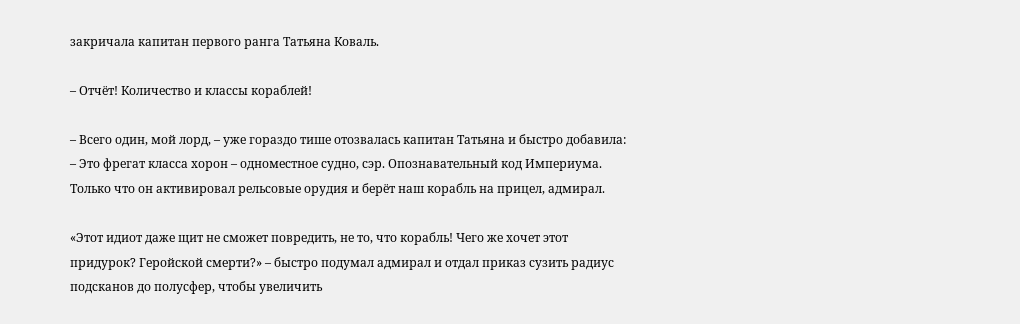закричала капитан первого ранга Татьяна Коваль.

– Отчёт! Количество и классы кораблей!

– Всего один, мой лорд, – уже гораздо тише отозвалась капитан Татьяна и быстро добавила: – Это фрегат класса хорон – одноместное судно, сэр. Опознавательный код Империума. Только что он активировал рельсовые орудия и берёт наш корабль на прицел, адмирал.

«Этот идиот даже щит не сможет повредить, не то, что корабль! Чего же хочет этот придурок? Геройской смерти?» – быстро подумал адмирал и отдал приказ сузить радиус подсканов до полусфер, чтобы увеличить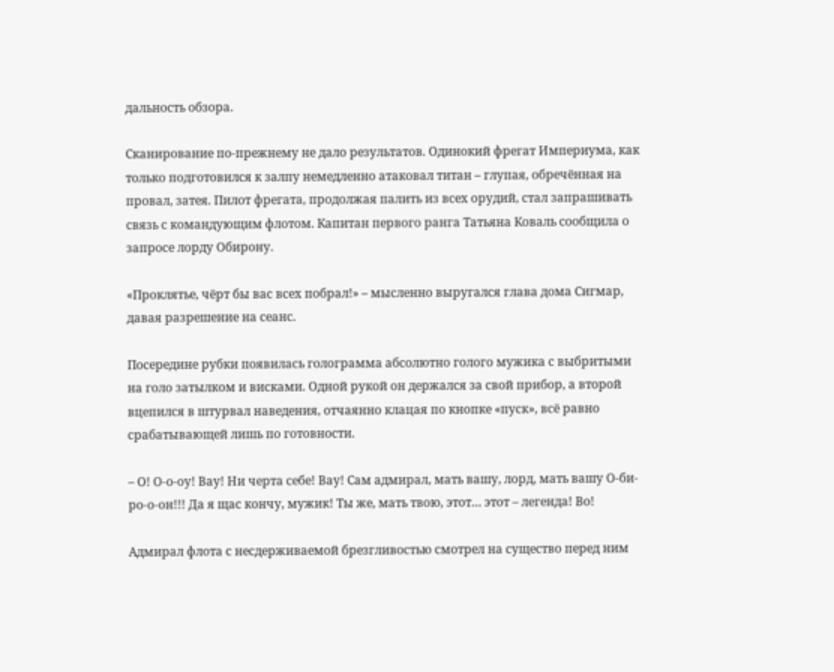дальность обзора.

Сканирование по-прежнему не дало результатов. Одинокий фрегат Империума, как только подготовился к залпу немедленно атаковал титан – глупая, обречённая на провал, затея. Пилот фрегата, продолжая палить из всех орудий, стал запрашивать связь с командующим флотом. Капитан первого ранга Татьяна Коваль сообщила о запросе лорду Обирону.

«Проклятье, чёрт бы вас всех побрал!» – мысленно выругался глава дома Сигмар, давая разрешение на сеанс.

Посередине рубки появилась голограмма абсолютно голого мужика с выбритыми на голо затылком и висками. Одной рукой он держался за свой прибор, а второй вцепился в штурвал наведения, отчаянно клацая по кнопке «пуск», всё равно срабатывающей лишь по готовности.

– О! О-о-оу! Вау! Ни черта себе! Вау! Сам адмирал, мать вашу, лорд, мать вашу О-би-ро-о-он!!! Да я щас кончу, мужик! Ты же, мать твою, этот… этот – легенда! Во!

Адмирал флота с несдерживаемой брезгливостью смотрел на существо перед ним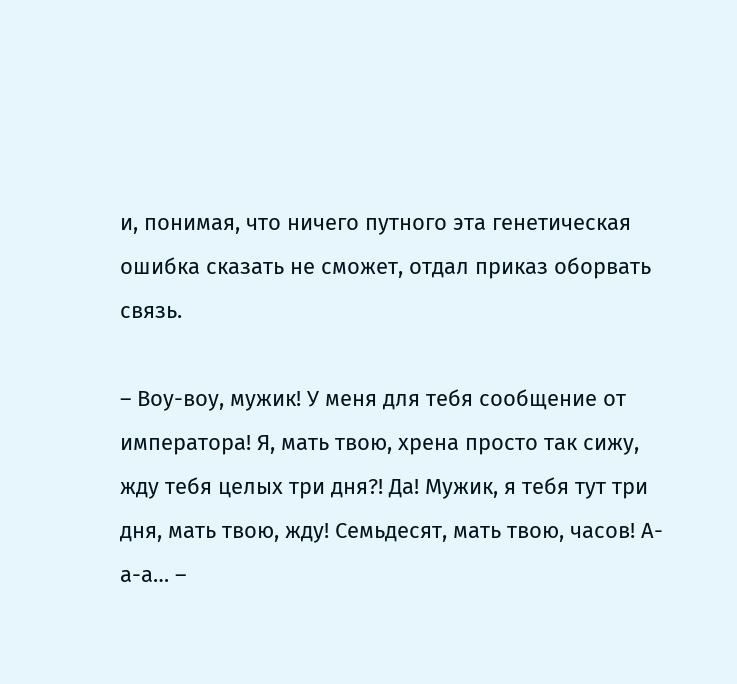и, понимая, что ничего путного эта генетическая ошибка сказать не сможет, отдал приказ оборвать связь.

– Воу-воу, мужик! У меня для тебя сообщение от императора! Я, мать твою, хрена просто так сижу, жду тебя целых три дня?! Да! Мужик, я тебя тут три дня, мать твою, жду! Семьдесят, мать твою, часов! А-а-а… –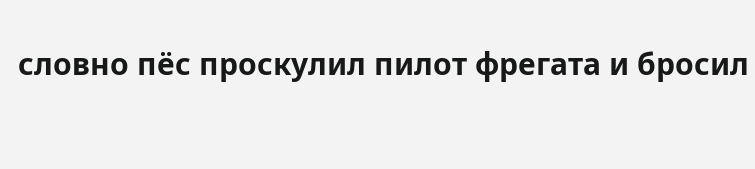словно пёс проскулил пилот фрегата и бросил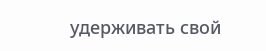удерживать свой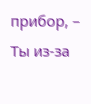прибор, – Ты из-за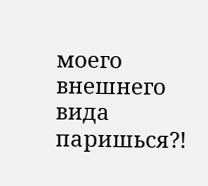моего внешнего вида паришься?!